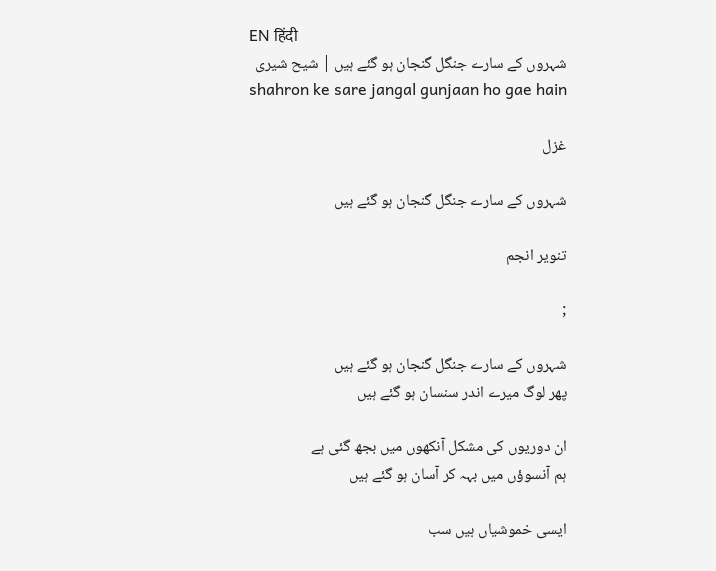EN हिंदी
شہروں کے سارے جنگل گنجان ہو گئے ہیں | شیح شیری
shahron ke sare jangal gunjaan ho gae hain

غزل

شہروں کے سارے جنگل گنجان ہو گئے ہیں

تنویر انجم

;

شہروں کے سارے جنگل گنجان ہو گئے ہیں
پھر لوگ میرے اندر سنسان ہو گئے ہیں

ان دوریوں کی مشکل آنکھوں میں بجھ گئی ہے
ہم آنسوؤں میں بہہ کر آسان ہو گئے ہیں

ایسی خموشیاں ہیں سب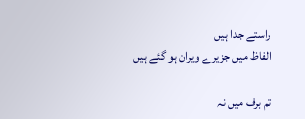راستے جدا ہیں
الفاظ میں جزیرے ویران ہو گئے ہیں

تم برف میں نہ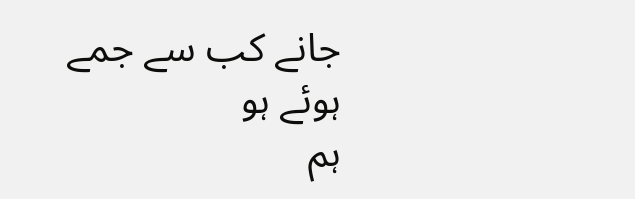جانے کب سے جمے ہوئے ہو
ہم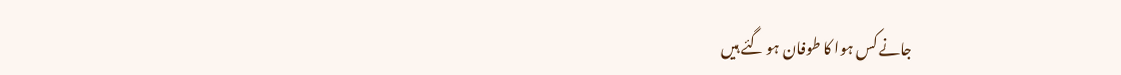جانے کس ہوا کا طوفان ہو گئے ہیں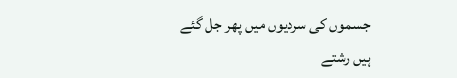جسموں کی سردیوں میں پھر جل گئے ہیں رشتے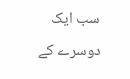سب ایک دوسرے کے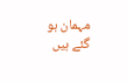مہمان ہو گئے ہیں